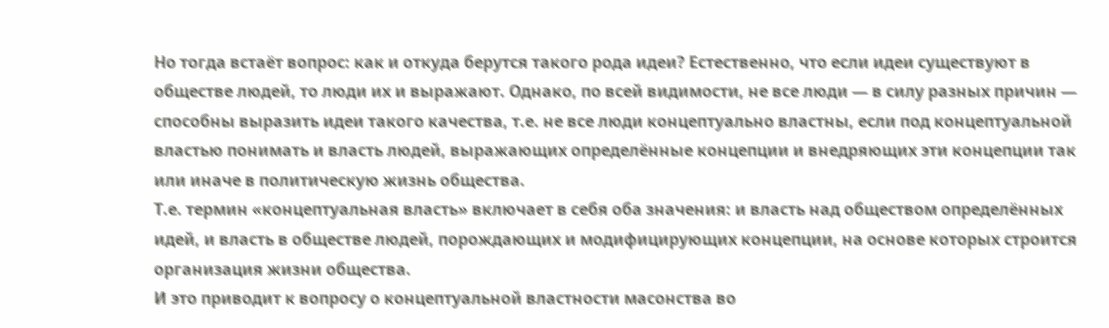Но тогда встаёт вопрос: как и откуда берутся такого рода идеи? Естественно, что если идеи существуют в обществе людей, то люди их и выражают. Однако, по всей видимости, не все люди — в силу разных причин — способны выразить идеи такого качества, т.е. не все люди концептуально властны, если под концептуальной властью понимать и власть людей, выражающих определённые концепции и внедряющих эти концепции так или иначе в политическую жизнь общества.
Т.е. термин «концептуальная власть» включает в себя оба значения: и власть над обществом определённых идей, и власть в обществе людей, порождающих и модифицирующих концепции, на основе которых строится организация жизни общества.
И это приводит к вопросу о концептуальной властности масонства во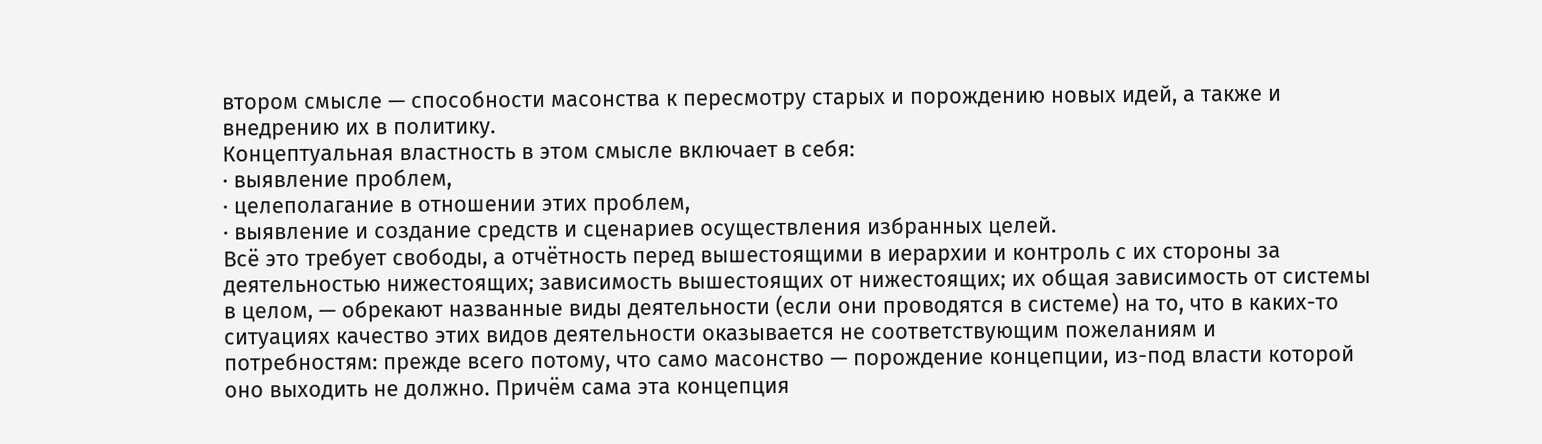втором смысле — способности масонства к пересмотру старых и порождению новых идей, а также и внедрению их в политику.
Концептуальная властность в этом смысле включает в себя:
· выявление проблем,
· целеполагание в отношении этих проблем,
· выявление и создание средств и сценариев осуществления избранных целей.
Всё это требует свободы, а отчётность перед вышестоящими в иерархии и контроль с их стороны за деятельностью нижестоящих; зависимость вышестоящих от нижестоящих; их общая зависимость от системы в целом, — обрекают названные виды деятельности (если они проводятся в системе) на то, что в каких-то ситуациях качество этих видов деятельности оказывается не соответствующим пожеланиям и потребностям: прежде всего потому, что само масонство — порождение концепции, из-под власти которой оно выходить не должно. Причём сама эта концепция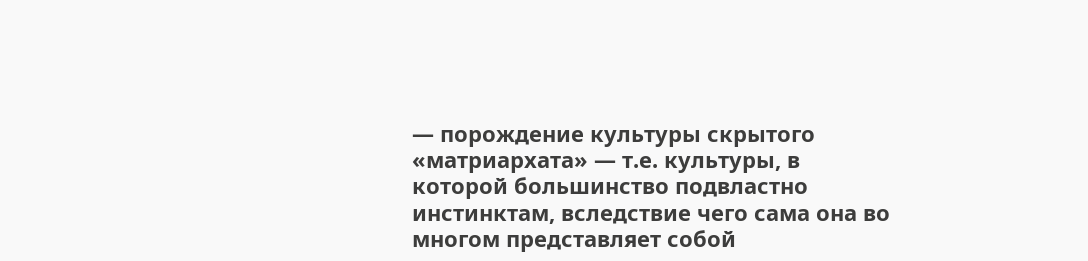— порождение культуры скрытого «матриархата» — т.е. культуры, в которой большинство подвластно инстинктам, вследствие чего сама она во многом представляет собой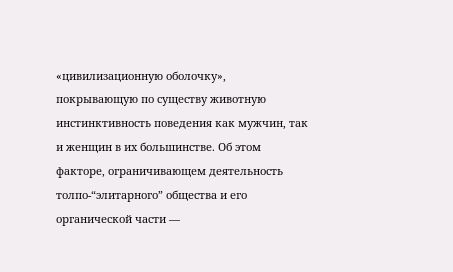«цивилизационную оболочку», покрывающую по существу животную инстинктивность поведения как мужчин, так и женщин в их большинстве. Об этом факторе, ограничивающем деятельность толпо-“элитарного” общества и его органической части —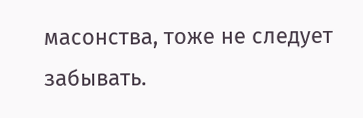масонства, тоже не следует забывать.